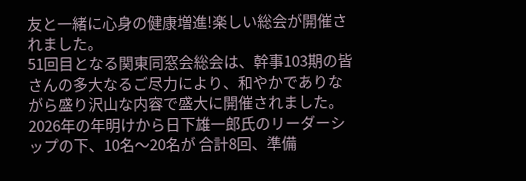友と一緒に心身の健康増進!楽しい総会が開催されました。
51回目となる関東同窓会総会は、幹事103期の皆さんの多大なるご尽力により、和やかでありながら盛り沢山な内容で盛大に開催されました。2026年の年明けから日下雄一郎氏のリーダーシップの下、10名〜20名が 合計8回、準備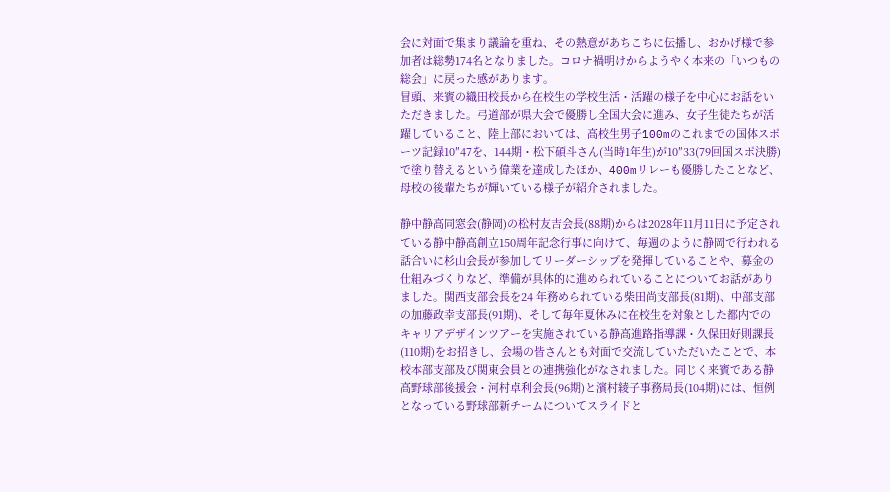会に対面で集まり議論を重ね、その熱意があちこちに伝播し、おかげ様で参加者は総勢174名となりました。コロナ禍明けからようやく本来の「いつもの総会」に戻った感があります。
冒頭、来賓の織田校長から在校生の学校生活・活躍の様子を中心にお話をいただきました。弓道部が県大会で優勝し全国大会に進み、女子生徒たちが活躍していること、陸上部においては、高校生男子100mのこれまでの国体スポーツ記録10″47を、144期・松下碩斗さん(当時1年生)が10″33(79回国スポ決勝)で塗り替えるという偉業を達成したほか、400mリレーも優勝したことなど、母校の後輩たちが輝いている様子が紹介されました。

静中静高同窓会(静岡)の松村友吉会長(88期)からは2028年11月11日に予定されている静中静高創立150周年記念行事に向けて、毎週のように静岡で行われる話合いに杉山会長が参加してリーダーシップを発揮していることや、募金の仕組みづくりなど、準備が具体的に進められていることについてお話がありました。関西支部会長を24 年務められている柴田尚支部長(81期)、中部支部の加藤政幸支部長(91期)、そして毎年夏休みに在校生を対象とした都内でのキャリアデザインツアーを実施されている静高進路指導課・久保田好則課長(110期)をお招きし、会場の皆さんとも対面で交流していただいたことで、本校本部支部及び関東会員との連携強化がなされました。同じく来賓である静高野球部後援会・河村卓利会長(96期)と濱村綾子事務局長(104期)には、恒例となっている野球部新チームについてスライドと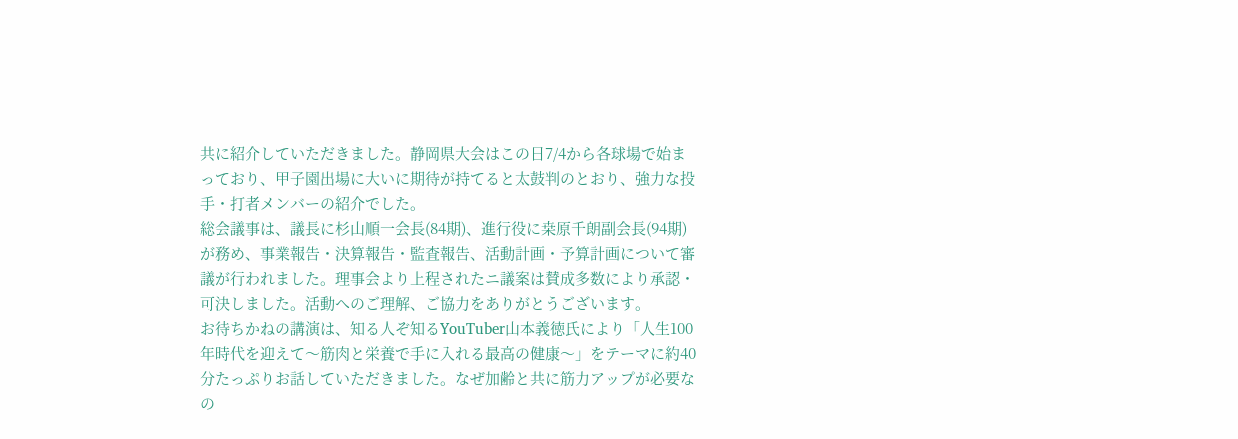共に紹介していただきました。静岡県大会はこの日7/4から各球場で始まっており、甲子園出場に大いに期待が持てると太鼓判のとおり、強力な投手・打者メンバーの紹介でした。
総会議事は、議長に杉山順一会長(84期)、進行役に桒原千朗副会長(94期)が務め、事業報告・決算報告・監査報告、活動計画・予算計画について審議が行われました。理事会より上程されたニ議案は賛成多数により承認・可決しました。活動へのご理解、ご協力をありがとうございます。
お待ちかねの講演は、知る人ぞ知るYouTuber山本義徳氏により「人生100年時代を迎えて〜筋肉と栄養で手に入れる最高の健康〜」をテーマに約40分たっぷりお話していただきました。なぜ加齢と共に筋力アップが必要なの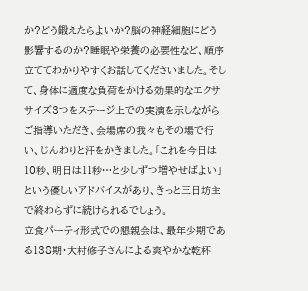か?どう鍛えたらよいか?脳の神経細胞にどう影響するのか?睡眠や栄養の必要性など、順序立ててわかりやすくお話してくださいました。そして、身体に適度な負荷をかける効果的なエクササイズ3つをステージ上での実演を示しながらご指導いただき、会場席の我々もその場で行い、じんわりと汗をかきました。「これを今日は10秒、明日は11秒…と少しずつ増やせばよい」という優しいアドバイスがあり、きっと三日坊主で終わらずに続けられるでしょう。
立食パーティ形式での懇親会は、最年少期である138期・大村修子さんによる爽やかな乾杯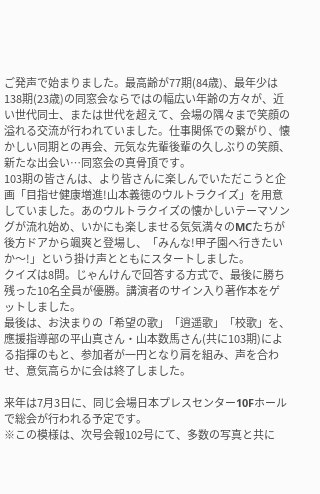ご発声で始まりました。最高齢が77期(84歳)、最年少は138期(23歳)の同窓会ならではの幅広い年齢の方々が、近い世代同士、または世代を超えて、会場の隅々まで笑顔の溢れる交流が行われていました。仕事関係での繋がり、懐かしい同期との再会、元気な先輩後輩の久しぶりの笑顔、新たな出会い…同窓会の真骨頂です。
103期の皆さんは、より皆さんに楽しんでいただこうと企画「目指せ健康増進!山本義徳のウルトラクイズ」を用意していました。あのウルトラクイズの懐かしいテーマソングが流れ始め、いかにも楽しませる気気満々のMCたちが後方ドアから颯爽と登場し、「みんな!甲子園へ行きたいか〜!」という掛け声とともにスタートしました。
クイズは8問。じゃんけんで回答する方式で、最後に勝ち残った10名全員が優勝。講演者のサイン入り著作本をゲットしました。
最後は、お決まりの「希望の歌」「逍遥歌」「校歌」を、應援指導部の平山真さん・山本数馬さん(共に103期)による指揮のもと、参加者が一円となり肩を組み、声を合わせ、意気高らかに会は終了しました。

来年は7月3日に、同じ会場日本プレスセンター10Fホールで総会が行われる予定です。
※この模様は、次号会報102号にて、多数の写真と共に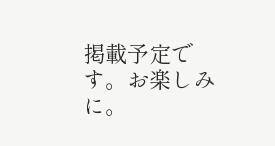掲載予定です。お楽しみに。